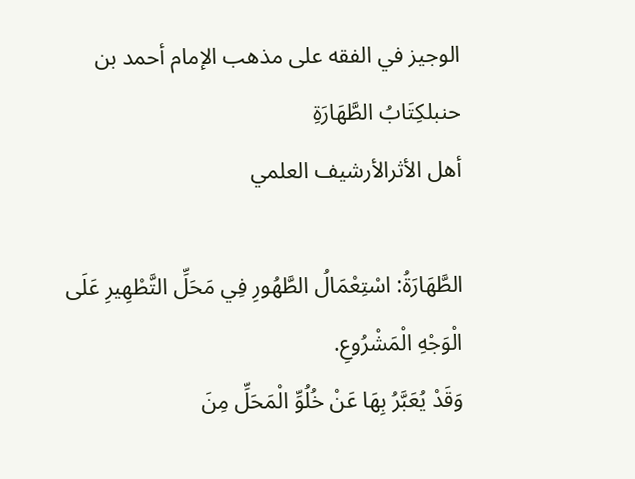الوجيز في الفقه على مذهب الإمام أحمد بن حنبلكِتَابُ الطَّهَارَةِ
أهل الأثرالأرشيف العلمي

الطَّهَارَةُ: اسْتِعْمَالُ الطَّهُورِ فِي مَحَلِّ التَّطْهِيرِ عَلَى الْوَجْهِ الْمَشْرُوعِ.
وَقَدْ يُعَبَّرُ بِهَا عَنْ خُلُوِّ الْمَحَلِّ مِنَ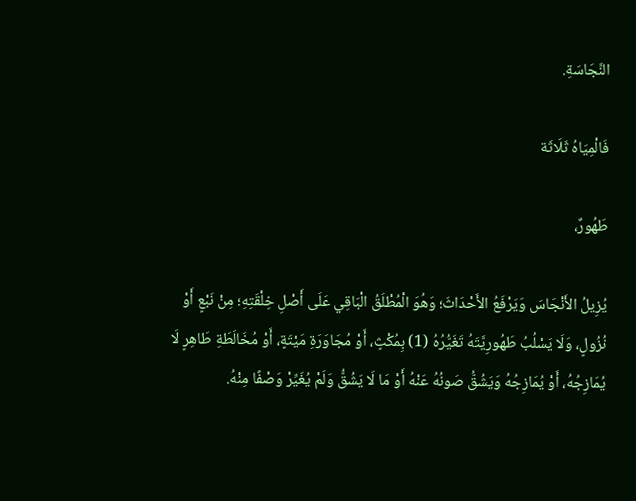النَّجَاسَةِ.

فَالْمِيَاهُ ثَلَاثَة

طَهُورٌ،

يُزِيلُ الأَنْجَاسَ وَيَرْفَعُ الأَحْدَاثَ؛ وَهُوَ الْمُطْلَقُ الْبَاقِي عَلَى أَصْلِ خِلْقَتِهِ؛ مِنْ نَبْعٍ أَوْ نُزُولٍ، وَلَا يَسْلُبُ طَهُورِيَّتَهُ تَغَيُّرُهُ (1) بِمُكْثٍ، أَوْ مُجَاوَرَةِ مَيْتَةٍ، أَوْ مُخَالَطَةِ طَاهِرٍ لَا يُمَازِجُهُ، أَوْ يُمَازِجُهُ وَيَشُقُّ صَونُهُ عَنْهُ أَوْ مَا لَا يَشُقُّ وَلَمْ يُغَيِّرْ وَصْفًا مِنْهُ.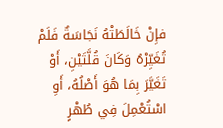فإِنْ خَالَطَتْهُ نَجَاسَةٌ فَلَمْ تُغَيِّرْهُ وَكَانَ قُلَّتَيْنِ، أَوْ تَغَيَّرَ بِمَا هُوَ أَصْلُهُ، أَوِ اسْتُعْمِلَ فِي طُهْرٍ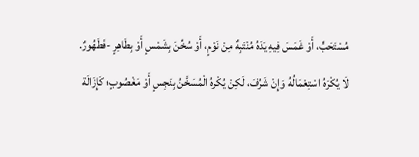مُسْتَحَبٍّ، أَوْ غَمَسَ فِيهِ يَدَهُ مُنْتَبِهٌ مِنْ نَوْمٍ، أَوْ سُخِّنَ بِشَمْسٍ أَوْ بِطَاهِرٍ -فَطَهُورٌ.
لَا يُكْرَهُ اسْتِعْمَالُهُ وَإِنْ شَرُفَ، لَكِنْ يُكْرهُ الْمُسَخَّنُ بِنَجِسٍ أَوْ مَغْصُوبٍ؛ كَإِزَالَة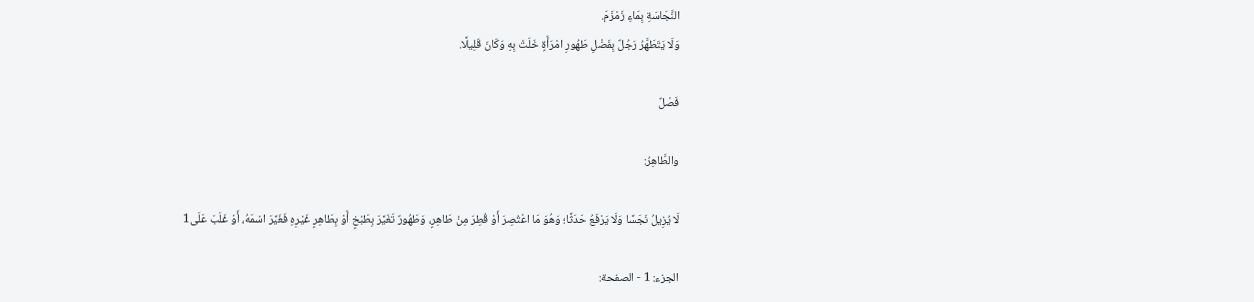النَّجَاسَةِ بِمَاءِ زَمْزَمَ.
وَلَا يَتَطَهَّرُ رَجُلٌ بِفَضْلِ طَهُورِ امْرَأَةٍ خَلَتْ بِهِ وَكَانَ قَلِيلًا.

فَصْلٌ

والطَّاهِرُ:

لَا يُزِيلُ نَجَسًا وَلَا يَرْفَعُ حَدَثًا؛ وَهُوَ مَا اعْتُصِرَ أَوْ قُطِرَ مِنْ طَاهِرٍ، وَطَهُورٌ تَغَيَّرَ بِطَبْخٍ أَوْ بِطَاهِرٍ غَيْرِهِ فَغَيَّرَ اسْمَهُ، أَوْ غَلَبَ عَلَى1

الجزء: 1 - الصفحة: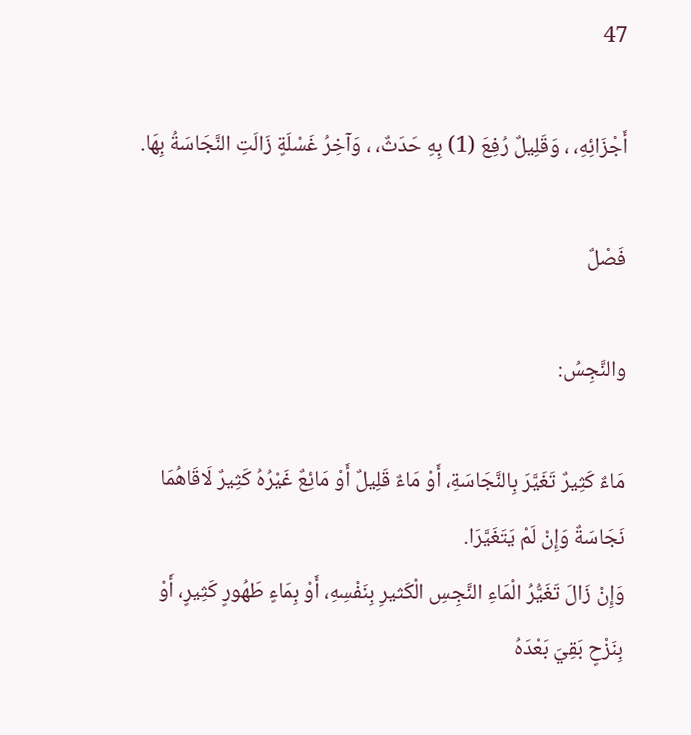47

أَجْزَائِهِ، ، وَقَلِيلٌ رُفِعَ (1) بِهِ حَدَثٌ، ، وَآخِرُ غَسْلَةٍ زَالَتِ النَّجَاسَةُ بِهَا.

فَصْلٌ

والنَّجِسُ:

مَاءٌ كَثِيرٌ تَغَيَّرَ بِالنَّجَاسَةِ، أَوْ مَاءٌ قَلِيلٌ أَوْ مَائِعٌ غَيْرُهُ كَثِيرٌ لَاقَاهُمَا نَجَاسَةٌ وَإِنْ لَمْ يَتَغَيَّرَا.
وَإِنْ زَالَ تَغَيُّرُ الْمَاءِ النَّجِسِ الْكَثيرِ بِنَفْسِهِ، أَوْ بِمَاءٍ طَهُورٍ كَثِيرٍ، أَوْ بِنَزْحٍ بَقِيَ بَعْدَهُ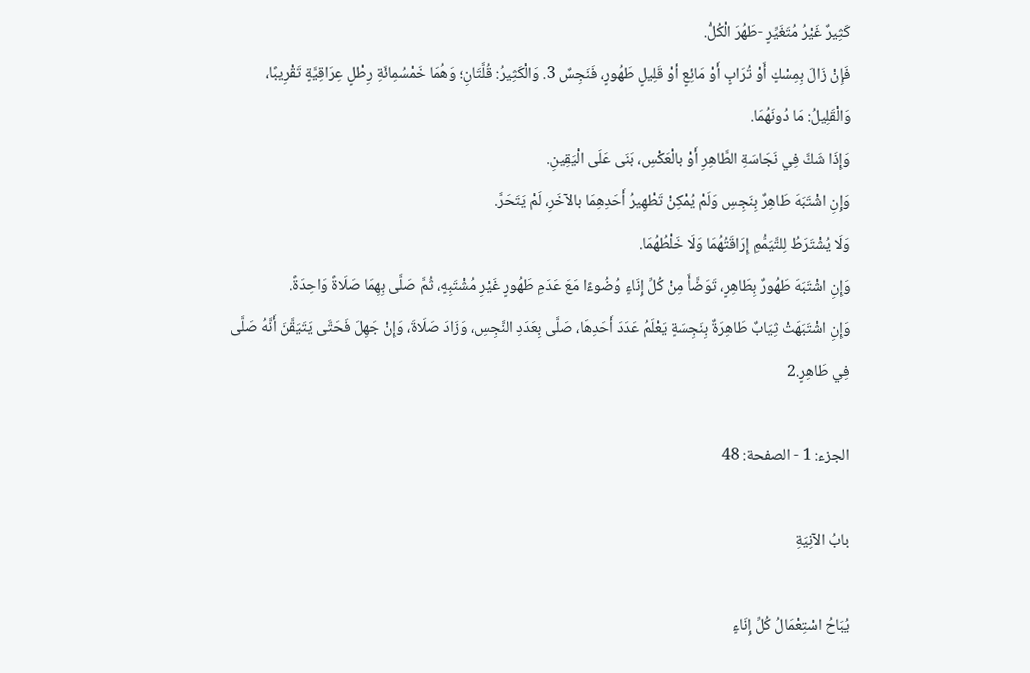كَثِيرٌ غَيْرُ مُتَغَيِّرٍ -طَهُرَ الْكُلُّ.
فَإِنْ زَالَ بِمِسْكٍ أَوْ تُرَابٍ أَوْ مَائِعٍ أوْ قَلِيلٍ طَهُورٍ، فَنَجِسٌ 3. وَالْكَثِيرُ: قُلَّتَانِ؛ وَهُمَا خَمْسُمِائَةِ رِطْلٍ عِرَاقِيَّةٍ تَقْرِيبًا، وَالْقَلِيلُ: مَا دُونَهُمَا.
وَإِذَا شَكَّ فِي نَجَاسَةِ الطَّاهِرِ أَوْ بالْعَكْسِ، بَنَى عَلَى الْيَقِينِ.
وَإِنِ اشْتَبَهَ طَاهِرٌ بِنَجِسِ وَلَمْ يُمْكِنْ تَطْهِيرُ أَحَدِهِمَا بالآخَرِ، لَمْ يَتَحَرَّ.
وَلَا يُشْتَرَطُ لِلتَّيَمُّمِ إِرَاقَتُهُمَا وَلَا خَلْطُهُمَا.
وَإِنِ اشْتَبَهَ طَهُورٌ بِطَاهِرٍ، تَوَضَّأَ مِنْ كُلِّ إِنَاءٍ وُضُوءًا مَعَ عَدَمِ طَهُورٍ غَيْرِ مُشْتَبِهٍ، ثُمَّ صَلَّى بِهِمَا صَلَاةً وَاحِدَةً.
وَإِنِ اشْتَبَهَتْ ثِيَابٌ طَاهِرَةٌ بِنَجِسَةٍ يَعْلَمُ عَدَدَ أَحَدِهَا، صَلَّى بِعَدَدِ النَّجِسِ، وَزَادَ صَلَاةَ، وَإِنْ جَهِلَ فَحَتَّى يَتَيَقَّنَ أَنَّهُ صَلَّى فِي طَاهِرٍ.2

الجزء: 1 - الصفحة: 48

بابُ الآنِيَةِ

يُبَاحُ اسْتِعْمَالُ كُلِّ إِنَاءٍ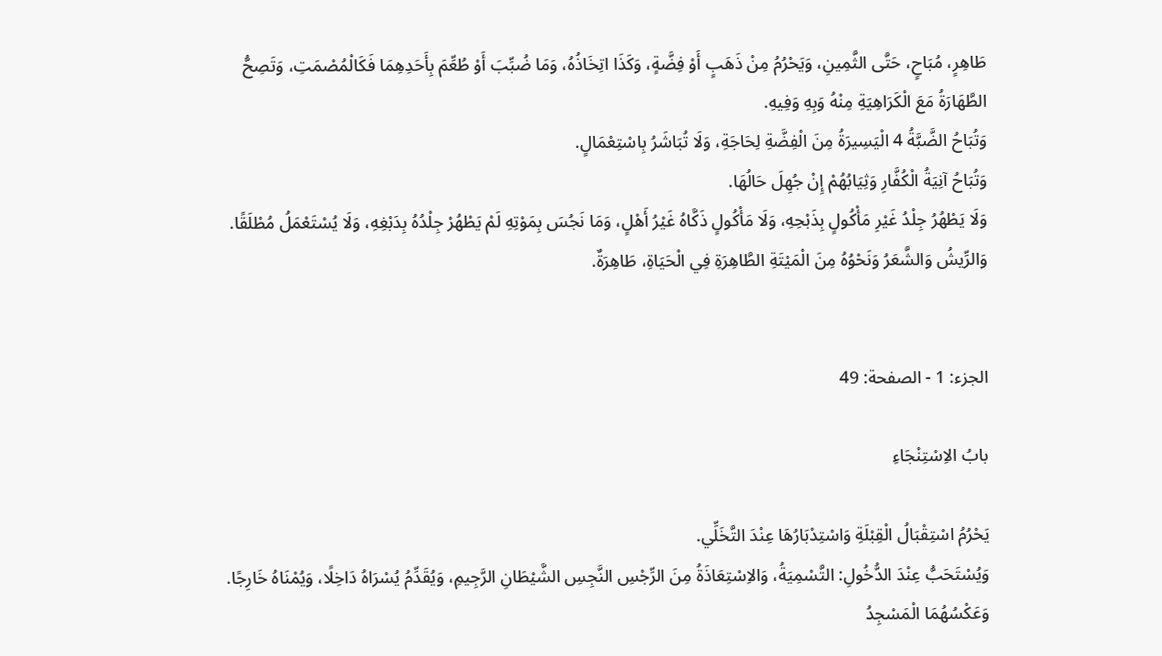طَاهِرٍ، مُبَاحٍ، حَتَّى الثَّمِينِ، وَيَحْرُمُ مِنْ ذَهَبٍ أَوْ فِضَّةٍ، وَكَذَا اتِخَاذُهُ، وَمَا ضُبِّبَ أَوْ طُعِّمَ بِأَحَدِهِمَا فَكَالْمُصْمَتِ، وَتَصِحُّ الطَّهَارَةُ مَعَ الْكَرَاهِيَةِ مِنْهُ وَبِهِ وَفِيهِ.
وَتُبَاحُ الضَّبَّةُ 4 الْيَسِيرَةُ مِنَ الْفِضَّةِ لِحَاجَةِ، وَلَا تُبَاشَرُ بِاسْتِعْمَالٍ.
وَتُبَاحُ آنِيَةُ الْكُفَّارِ وَثِيَابُهُمْ إِنْ جُهِلَ حَالُهَا.
وَلَا يَطْهُرُ جِلْدُ غَيْرِ مَأْكُولٍ بِذَبْحِهِ، وَلَا مَأْكُولٍ ذَكَّاهُ غَيْرُ أَهْلٍ، وَمَا نَجُسَ بِمَوْتِهِ لَمْ يَطْهُرْ جِلْدُهُ بِدَبْغِهِ، وَلَا يُسْتَعْمَلُ مُطْلَقًا.
وَالرِّيشُ وَالشَّعَرُ وَنَحْوُهُ مِنَ الْمَيْتَةِ الطَّاهِرَةِ فِي الْحَيَاةِ، طَاهِرَةٌ.


الجزء: 1 - الصفحة: 49

بابُ الاِسْتِنْجَاءِ

يَحْرُمُ اسْتِقْبَالُ الْقِبْلَةِ وَاسْتِدْبَارُهَا عِنْدَ التَّخَلِّي.
وَيُسْتَحَبُّ عِنْدَ الدُّخُولِ: التَّسْمِيَةُ، وَالاِسْتِعَاذَةُ مِنَ الرِّجْسِ النَّجِسِ الشَّيْطَانِ الرَّجِيمِ، وَيُقَدِّمُ يُسْرَاهُ دَاخِلًا، وَيُمْنَاهُ خَارِجًا.
وَعَكْسُهُمَا الْمَسْجِدُ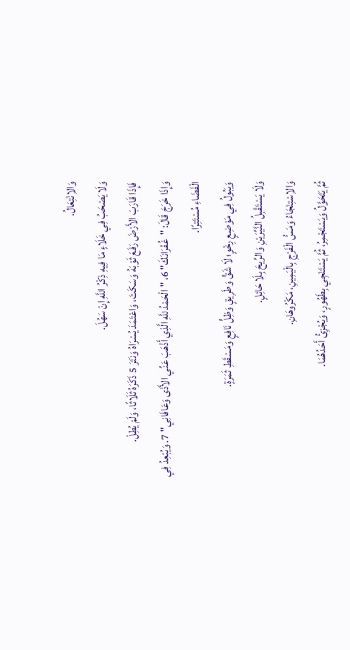وَالاِنْتِعَالُ.
وَلَا يَصْحَبُ فِي خَلَاءٍ مَا فِيهِ ذِكْرُ اللَّهِ إِنْ سَهُلَ.
فَإِذَا قَارَبَ الأَرْضَ رَفَعَ ثَوْبَهُ وَسَكَتَ، وَاعْتَمَدَ يُسْرَاهُ وَنَتَرَ 5 ذَكَرَهُ ثَلَاثًا، وَلَمْ يُطِلْ.
وَإِذَا خَرَجَ قَالَ: "غُفْرَانَكَ" 6، "الْحَمْدُ للَّهِ الَّذِي أَذْهَبَ عَنِّي الأَذَى وَعَافَانِي" 7. وَيُبْعِدُ فِي الْفَضَاءِ مُسْتَتِرًا.
وَيَبُولُ فِي مَوْضِعٍ رِخْوٍ؛ لَا شَقٍّ وَطَرِيقٍ وَظِلٍّ نَافِعٍ وَمَسْقَطِ ثَمَرَةٍ.
وَلَا يَسْتَقْبِلُ النَّيِّرَيْنِ وَالرِّيحَ بِلَا حَائِلٍ.
وَالاِسْتِنْجَاءُ وَمَسُّ الْفَرْجِ بِالْيَمِينِ، مَكْرُوهَانِ.
ثُمَّ يَتَحَوَّلُ وَيَسْتَجْمِرُ، ثُمَّ يَسْتَنْجِي بِطَهُورٍ، وَيُجْزِئُ أَحَدُهُمَا.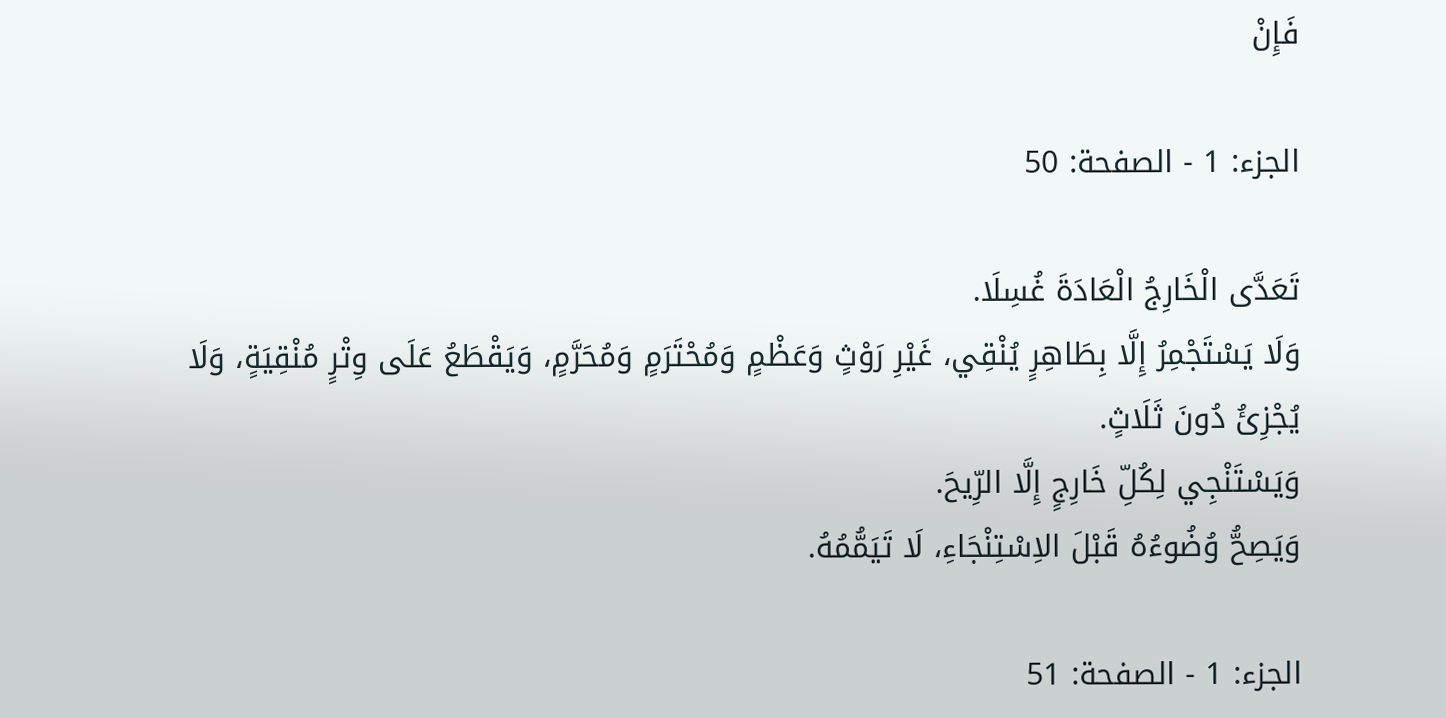فَإِنْ

الجزء: 1 - الصفحة: 50

تَعَدَّى الْخَارِجُ الْعَادَةَ غُسِلَا.
وَلَا يَسْتَجْمِرُ إِلَّا بِطَاهِرٍ يُنْقِي، غَيْرِ رَوْثٍ وَعَظْمٍ وَمُحْتَرَمٍ وَمُحَرَّمٍ، وَيَقْطَعُ عَلَى وِتْرٍ مُنْقِيَةٍ، وَلَا يُجْزِئُ دُونَ ثَلَاثٍ.
وَيَسْتَنْجِي لِكُلِّ خَارِجٍ إِلَّا الرِّيحَ.
وَيَصِحُّ وُضُوءُهُ قَبْلَ الاِسْتِنْجَاءِ، لَا تَيَمُّمُهُ.

الجزء: 1 - الصفحة: 51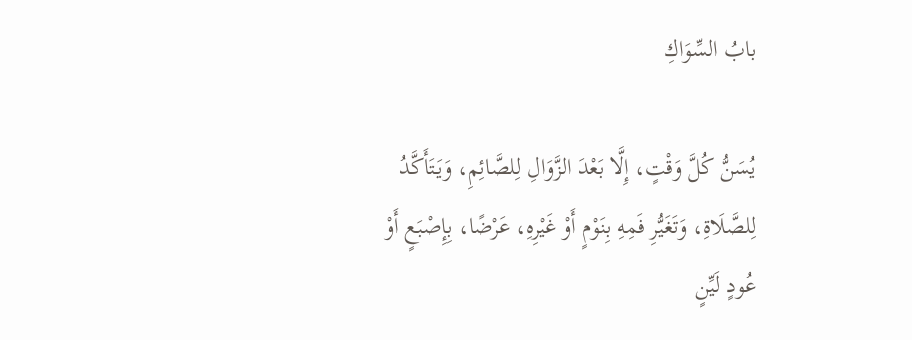بابُ السِّوَاكِ

يُسَنُّ كُلَّ وَقْتٍ، إِلَّا بَعْدَ الزَّوَالِ لِلصَّائِمِ، وَيَتَأَكَّدُ لِلصَّلَاةِ، وَتَغَيُّرِ فَمِهِ بِنَوْمٍ أَوْ غَيْرِهِ، عَرْضًا، بِإِصْبَعٍ أَوْ عُودٍ لَيِّنٍ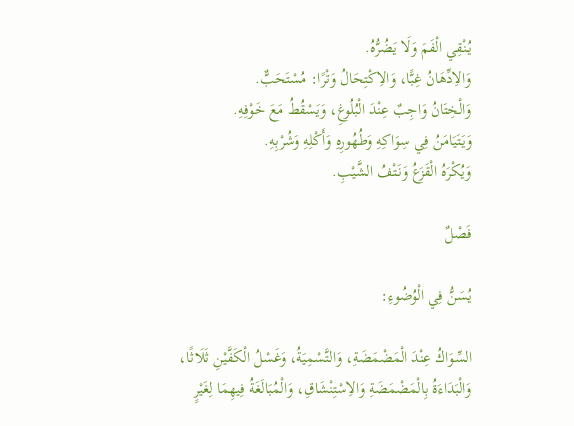يُنْقِي الْفَمَ وَلَا يَضُرُّهُ.
وَالاِدِّهَانُ غِبًّا، وَالاِكْتِحَالُ وَتْرًا: مُسْتَحَبٌّ.
وَالْخِتَانُ وَاجِبٌ عِنْدَ الْبُلُوغِ، وَيَسْقُطُ مَعَ خَوْفِهِ.
وَيَتَيَامَنُ فِي سِوَاكِهِ وَطُهُورِهِ وَأَكْلِهِ وَشُرْبِهِ.
وَيُكْرَهُ الْقَزَعُ وَنَتْفُ الشَّيْبِ.

فَصْلٌ

يُسَنُّ فِي الْوُضُوءِ:

السِّوَاكُ عِنْدَ الْمَضْمَضَةِ، وَالتَّسْمِيَةُ، وَغَسْلُ الْكَفَّيْنِ ثَلَاثًا، وَالْبَدَاءَةُ بِالْمَضْمَضَةِ وَالاِسْتِنْشَاقِ، وَالْمُبَالَغَةُ فِيهِمَا لِغَيْرٍ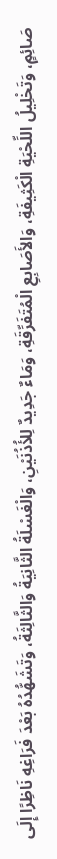صَائِمٍ، وَتَخْلِيلُ اللِّحْيَةِ الْكَثِيفَةِ، وَالأَصَابِعِ الْمُتَفَرِّقَةِ، وَمَاءٌ جَدِيدٌ لِلأُذُنَيْنِ، وَالْغَسْلَةُ الثَّانِيَةُ وَالثَّالِثَةُ، وَتَشَهُّدُهُ بَعْدَ فَرَاغِهِ نَاظِرًا إِلَى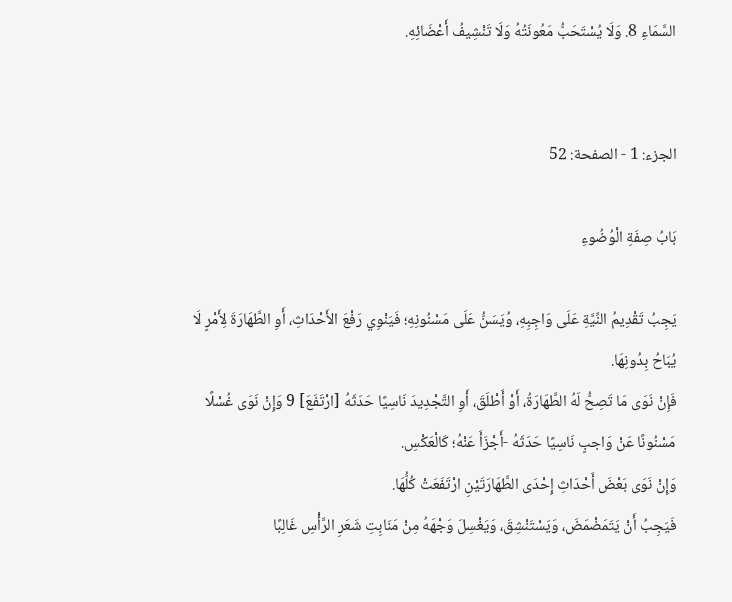السَّمَاءِ 8. وَلَا يُسْتَحَبُّ مَعُونَتُهُ وَلَا تَنْشِيفُ أَعْضَائِهِ.


الجزء: 1 - الصفحة: 52

بَابُ صِفَةِ الْوُضُوءِ

يَجِبُ تَقْدِيمُ النِّيَّةِ عَلَى وَاجِبِهِ، وُيَسَنُّ عَلَى مَسْنُونِهِ؛ فَيَنْوِي رَفْعَ الأَحْدَاثِ، أَوِ الطَّهَارَةَ لِأَمْرٍ لَا يُبَاحُ بِدُونِهَا.
فَإِنْ نَوَى مَا تَصِحُّ لَهُ الطَّهَارَةُ، أَوْ أَطْلَقَ، أَوِ التَّجْدِيدَ نَاسِيًا حَدَثَهُ [ارْتَفَعَ] 9 وَإِنْ نَوَى غُسْلًا مَسْنُونًا عَنْ وَاجبٍ نَاسِيًا حَدَثَهُ -أَجْزَأَ عَنْهُ؛ كَالْعَكْسِ.
وَإِنْ نَوَى بَعْضَ أَحْدَاثِ إِحْدَى الطَّهَارَتَيْنِ ارْتَفَعَتْ كُلُّهَا.
فَيَجِبُ أَنْ يَتَمَضْمَضَ، وَيَسْتَنْشِقَ، وَيَغْسِلَ وَجْهَهُ مِنْ مَنَابِتِ شَعَرِ الرَّأْسِ غَالِبًا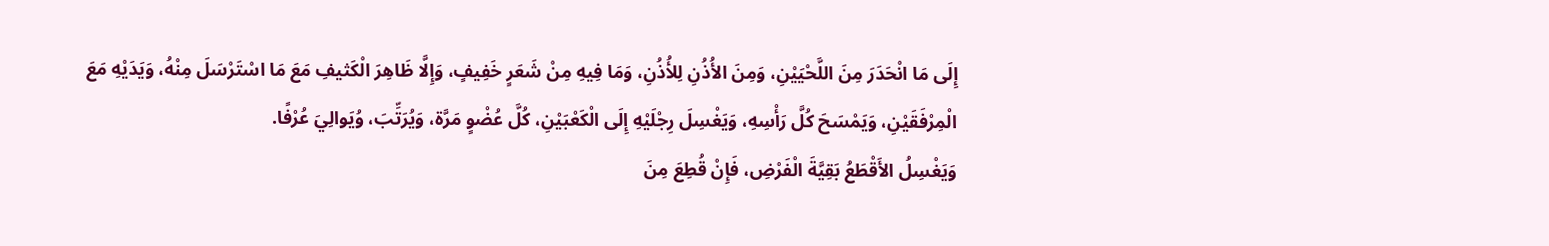إِلَى مَا انْحَدَرَ مِنَ اللَّحْيَيْنِ، وَمِنَ الأُذُنِ لِلأُذُنِ، وَمَا فِيهِ مِنْ شَعَرٍ خَفِيفٍ، وَإِلَّا ظَاهِرَ الْكَثيفِ مَعَ مَا اسْتَرْسَلَ مِنْهُ، وَيَدَيْهِ مَعَ الْمِرْفَقَيْنِ، وَيَمْسَحَ كُلَّ رَأْسِهِ، وَيَغْسِلَ رِجْلَيْهِ إِلَى الْكَعْبَيْنِ، كُلَّ عُضْوٍ مَرَّة، وَيُرَتِّبَ، وُيَوالِيَ عُرْفًا.
وَيَغْسِلُ الأَقْطَعُ بَقِيَّةَ الْفَرْضِ، فَإِنْ قُطِعَ مِنَ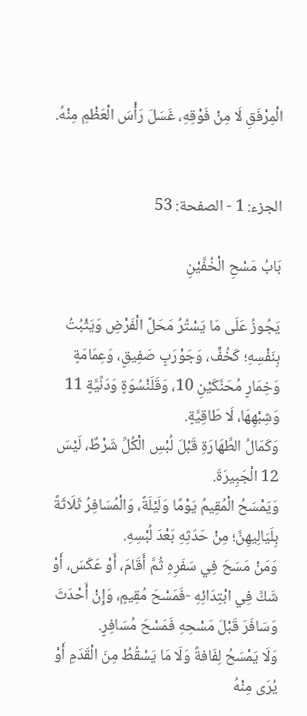الْمِرْفَقِ لَا مِنْ فَوْقِهِ، غَسَلَ رَأْسَ الْعَظْمِ مِنْهُ.


الجزء: 1 - الصفحة: 53

بَابُ مَسْحِ الْخُفَّيْنِ

يَجُوزُ عَلَى مَا يَسْتُرُ مَحَلَّ الْفَرْضِ وَيَثْبُتُ بِنَفْسِهِ؛ كَخُفٍّ، وَجَوْرَبٍ صَفِيقٍ، وَعِمَامَةٍ وَخِمَارٍ مُحَنَّكَيْنِ 10، وَقَلَنْسُوَةٍ وَدَنِّيَّةٍ 11 وَشِبْهِهَا، لَا طَاقِيَّةٍ.
وَكَمَالُ الطَّهَارَةِ قَبْلَ لُبْسِ الْكُلِّ شَرْطٌ، لَيْسَ 12 الْجَبِيرَةَ.
وَيَمْسَحُ الْمُقِيمُ يَوْمًا وَلَيْلَةً، وَالْمُسَافِرُ ثَلَاثَةً بِلَيَالِيهِنَّ؛ مِنْ حَدَثِهِ بَعْدَ لُبْسِهِ.
وَمَنْ مَسَحَ فِي سَفَرِهِ ثُمَّ أَقَامَ، أَوْ عَكَسَ، أَوْ شَكَّ فِي ابْتِدَائِهِ -فَمَسْحَ مُقِيمٍ، وَإِنْ أَحْدَثَ وَسَافَرَ قَبْلَ مَسْحِهِ فَمَسْحَ مُسَافِرٍ.
وَلَا يَمْسَحُ لِفَافةً وَلَا مَا يَسْقُطُ مِنَ الْقَدَمِ أَوْ يُرَى مِنْهُ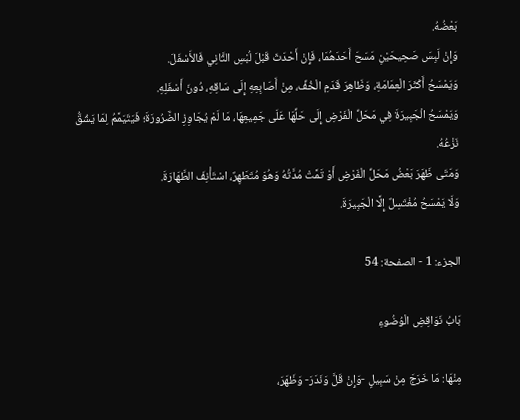بَعْضُهُ.
وَإِنْ لَبِسَ صَحِيحَيْنِ مَسَحَ أَحَدَهُمَا، فَإِنْ أَحْدَثَ قَبْلَ لُبْسِ الثَّانِي فَالأَسْفَلَ.
وَيَمْسَحُ أَكْثَرَ الْعِمَامَةِ، وَظَاهِرَ قَدَمِ الْخُفِّ، مِنْ أَصَابِعِهِ إِلَى سَاقِهِ، دُونَ أَسْفَلِهِ.
وَيَمْسَحُ الْجَبِيرَةَ فِي مَحَلِّ الْفَرْضِ إِلَى حَلِّهَا عَلَى جَمِيعِهَا، مَا لَمْ يُجَاوِزِ الضَّرُورَةَ؛ فَيَتَيَمَّمُ لِمَا يَشُقُّ نَزْعُهُ.
وَمَتَى ظَهَرَ بَعْضُ مَحَلِّ الْفَرْضِ أَوْ تَمَّتْ مُدَّتُهُ وَهُوَ مُتَطَهِرٌ، اسْتَأْنِفَ الطَّهَارَةَ.
وَلَا يَمْسَحُ مُغْتَسِلٌ إِلَّا الْجَبِيرَةَ.

الجزء: 1 - الصفحة: 54

بَابُ نَوَاقِضِ الْوُضُوءِ

مِنْهَا: مَا خَرَجَ مِنْ سَبِيلٍ -وَإِنْ قَلَّ وَنَدَرَ- وَظَهَرَ،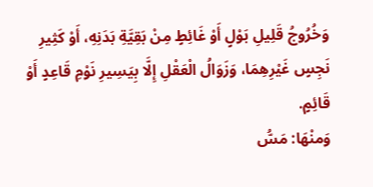وَخُرُوجُ قَلِيلِ بَوْلٍ أَوْ غَائِطٍ مِنْ بَقِيَّةِ بَدَنِهِ، أَوْ كَثِيرِ نَجِسٍ غَيْرِهِمَا، وَزَوَالُ الْعَقْلِ إِلَّا بِيَسِيرِ نَوْمِ قَاعِدٍ أَوْ قَائِمٍ.
وَمنْهَا: مَسُّ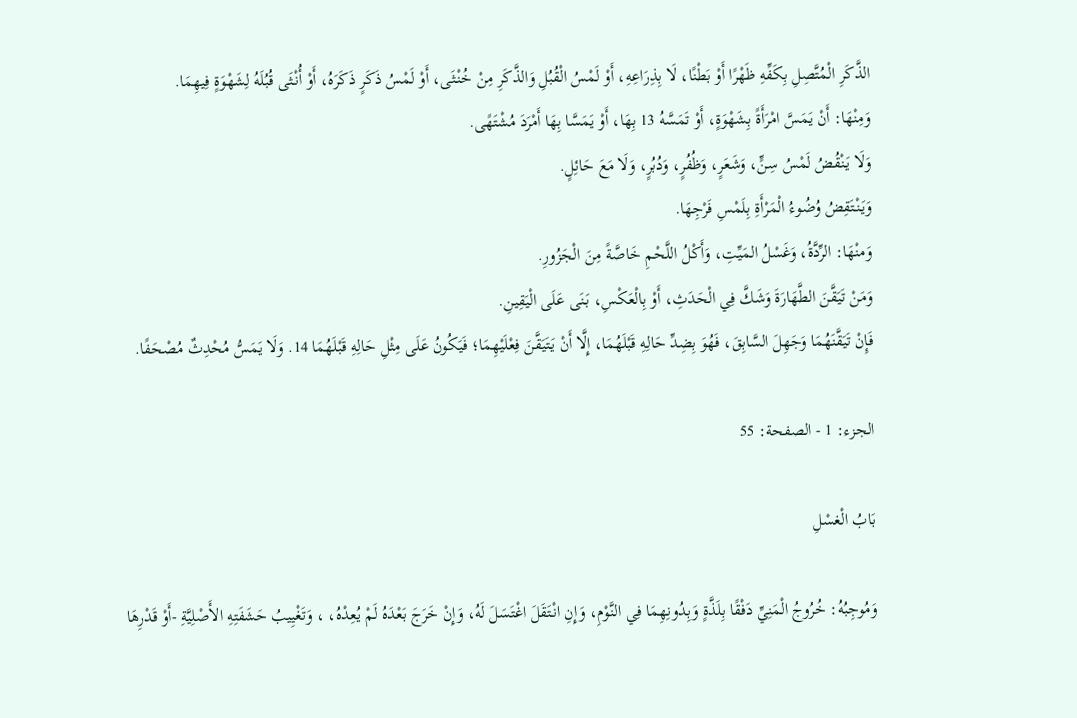الذَّكَرِ الْمُتَّصِلِ بِكَفِّهِ ظَهْرًا أَوْ بَطْنًا، لَا بِذِرَاعِهِ، أَوْ لَمْسُ الْقُبُلِ وَالذَّكَرِ مِنْ خُنْثَى، أَوْ لَمْسُ ذَكَرٍ ذَكَرَهُ، أَوْ أُنْثَى قُبُلَهُ لِشَهْوَةٍ فِيهِمَا.
وَمِنْهَا: أَنْ يَمَسَّ امْرَأَةً بِشَهْوَةٍ، أَوْ تَمَسَّهُ 13 بِهَا، أَوْ يَمَسَّا بِهَا أَمْرَدَ مُشْتَهًى.
وَلَا يَنْقُضُ لَمْسُ سِنٍّ، وَشَعَرٍ، وَظُفُرٍ، وَدُبُرٍ، وَلَا مَعَ حَائِلٍ.
وَيَنْتَقِضُ وُضُوءُ الْمَرْأَةِ بِلَمْسِ فَرْجِهَا.
وَمنْهَا: الرِّدَّةُ، وَغَسْلُ المَيِّتِ، وَأَكْلُ اللَّحْمِ خَاصَّةً مِنَ الْجَزُورِ.
وَمَنْ تَيَقَّنَ الطَّهَارَةَ وَشَكَّ فِي الْحَدَثِ، أَوْ بِالْعَكْسِ، بَنَى عَلَى الْيَقِينِ.
فَإِنْ تَيَقَّنَهُمَا وَجَهِلَ السَّابِقَ، فَهُوَ بِضِدِّ حَالِهِ قَبْلَهُمَا، إِلَّا أَنْ يَتَيَقَّنَ فِعْلَيْهِمَا؛ فَيَكُونُ عَلَى مِثْلِ حَالِهِ قَبْلَهُمَا 14. وَلَا يَمَسُّ مُحْدِثٌ مُصْحَفًا.

الجزء: 1 - الصفحة: 55

بَابُ الْغسْلِ

وَمُوجِبُهُ: خُرُوجُ الْمَنِيِّ دَفْقًا بِلَذَّةٍ وَبِدُونِهِمَا فِي النَّوْمِ، وَإِنِ انْتَقَلَ اغْتَسَلَ لَهُ، وَإِنْ خَرَجَ بَعْدَهُ لَمْ يُعِدْهُ، ، وَتَغْيِيبُ حَشَفَتِهِ الأَصْلِيَّةِ -أَوْ قَدْرِهَا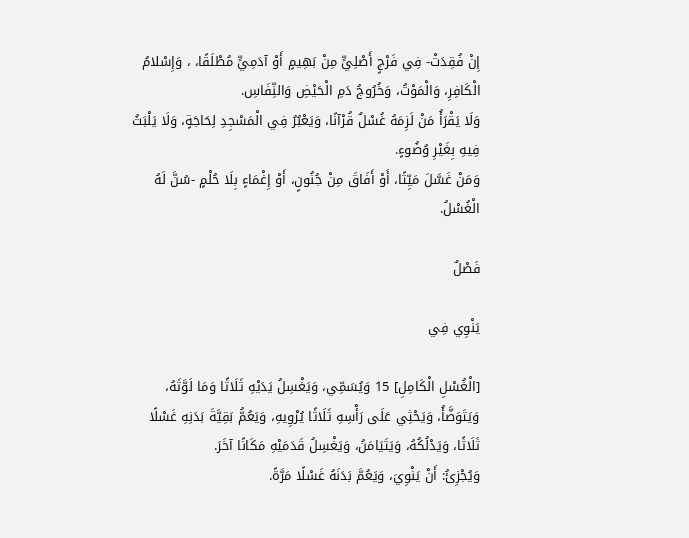إِنْ فُقِدَتْ- فِي فَرْجٍ أَصْلِيٍّ مِنْ بَهِيمٍ أَوْ آدَمِيٍّ مُطْلَقًا، ، وَإِسْلامُ الْكَافِرِ، وَالْمَوْتُ، وَخُرُوجُ دَمِ الْحَيْضِ وَالنِّفَاسِ.
وَلَا يَقْرَأُ مَنْ لَزِمَهُ غُسْلٌ قُرْآنًا، وَيَعْبُرُ فِي الْمَسْجِدِ لِحَاجَةٍ، وَلَا يَلْبَثُ فِيهِ بِغَيْرِ وُضُوءٍ.
وَمَنْ غَسَّلَ مَيِّتًا، أَوْ أَفَاقَ مِنْ جُنُونٍ، أَوْ إِغْمَاءٍ بِلَا حُلْمٍ -سُنَّ لَهُ الْغُسْلُ.

فَصْلٌ

يَنْوِي فِي

[الْغُسْلِ الْكَامِلِ] 15 وَيُسَمِّي، وَيَغْسِلُ يَدَيْهِ ثَلَاثًا وَمَا لَوَّثَهُ، وَيَتَوَضَّأُ، وَيَحْثِي عَلَى رَأْسِهِ ثَلَاثًا يُرْوِيهِ، وَيَعُمُّ بَقِيَّةَ بَدَنِهِ غَسْلًا ثَلَاثًا، وَيَدْلُكُهُ، وَيَتَيَامَنُ، وَيَغْسِلُ قَدَمَيْهِ مَكَانًا آخَرَ.
وَيُجْزِئُ: أَنْ يَنْوِيَ، وَيَعُمَّ بَدَنَهُ غَسْلًا مَرَّةً.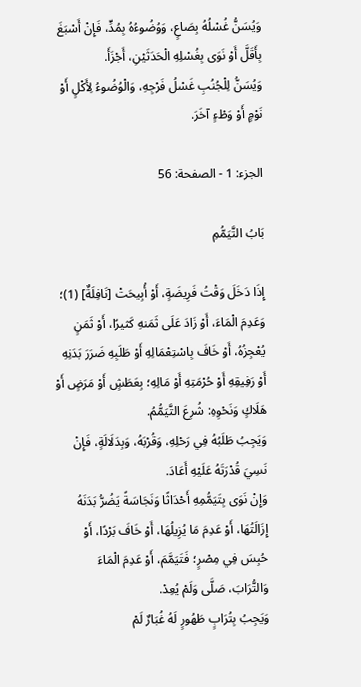وَيُسَنُّ غُسْلُهُ بِصَاعٍ، وَوُضُوءُهُ بِمُدٍّ، فَإِنْ أَسْبَغَ بِأَقَلَّ أَوْ نَوَى بِغُسْلِهِ الْحَدَثَيْنِ، أَجْزَأَ.
وَيُسَنُّ لِلْجُنُبِ غَسْلُ فَرْجِهِ، وَالْوُضُوءُ لِأَكْلٍ أَوْ نَوْمٍ أَوْ وَطْءٍ آخَرَ.

الجزء: 1 - الصفحة: 56

بَابُ التَّيَمُّمِ

إِذَا دَخَلَ وَقْتُ فَرِيضَةٍ، أَوْ أُبِيحَتْ [نَافِلَةٌ] (1)؛ وَعَدِمَ الْمَاءَ، أَوْ زَادَ عَلَى ثَمَنهِ كَثيرًا، أَوْ ثَمَنٍ يُعْجِزُهُ، أَوْ خَافَ بِاسْتِعْمَالِهِ أَوْ طَلَبِهِ ضَرَرَ بَدَنِهِ أَوْ رَفِيقِهِ أَوْ حُرْمَتِهِ أَوْ مَالِهِ؛ بِعَطَشٍ أَوْ مَرَضٍ أَوْ هَلَاكٍ وَنَحْوِهِ: شُرِعَ التَّيَمُّمُ.
وَيَجِبُ طَلَبُهُ فِي رَحْلِهِ، وَقُرْبَهُ، وَبِدَلَالَةٍ، فَإِنْ نَسِيَ قُدْرَتَهُ عَلَيْهِ أَعَادَ.
وَإِنْ نَوَى بِتَيَمُّمِهِ أَحْدَاثًا وَنَجَاسَةً يَضُرُّ بَدَنَهُ إِزَالَتُهَا، أَوْ عَدِمَ مَا يُزِيلُهَا، أَوْ خَافَ بَرْدًا، أَوْ حُبِسَ فِي مِصْرٍ؛ فَتَيَمَّمَ، أَوْ عَدِمَ الْمَاءَ وَالتُّرَابَ، صَلَّى وَلَمْ يُعِدْ.
وَيَجِبُ بِتُرَابٍ طَهُورٍ لَهُ غُبَارٌ لَمْ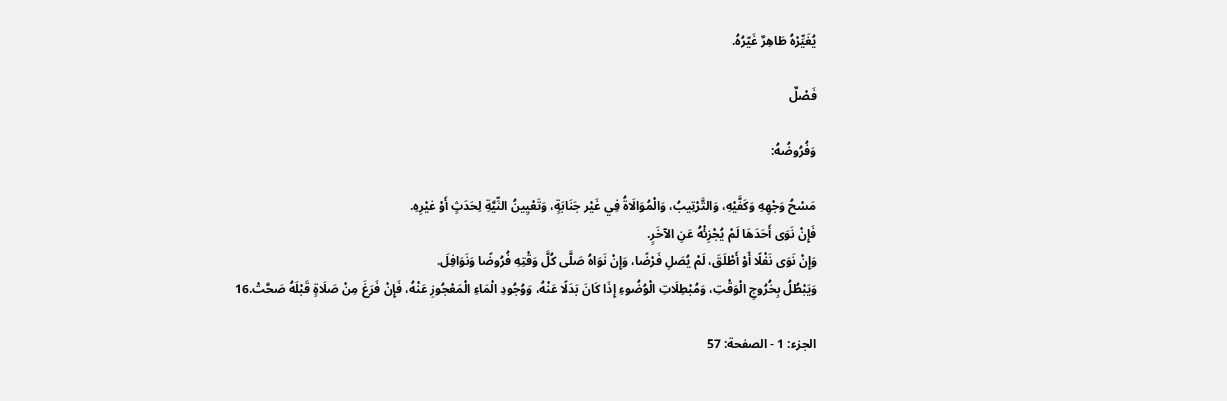يُغَيِّرْهُ طَاهِرٌ غَيّرُهُ.

فَصْلٌ

وَفُرُوضُهُ:

مَسْحُ وَجْهِهِ وَكَفَّيْهِ، وَالتَّرْتِيبُ، وَالْمُوَالَاةُ فِي غَيْر جَنَابَةٍ، وَتَعْيِينُ النِّيَّةِ لِحَدَثٍ أَوْ غيْرِهِ.
فَإِنْ نَوَى أَحَدَهَا لَمْ يُجْزِئْهُ عَنِ الآخَرٍ.
وَإِنْ نَوَى نَفْلًا أَوْ أَطْلَقَ، لَمْ يُصَلِ فَرْضًا، وَإِنْ نَوَاهُ صَلَّى كُلَّ وَقْتِهِ فُرُوضًا وَنَوَافِلَ.
وَيَبْطُلُ بِخُرُوجِ الْوَقْتِ، وَمُبْطِلَاتِ الْوُضُوءِ إِذَا كَانَ بَدَلًا عَنْهُ، وَوُجُودِ الْمَاءِ الْمَعْجُوزِ عَنْهُ، فَإِنْ فَرَغَ مِنْ صَلَاةٍ قَبْلَهُ صَحَّتْ.16

الجزء: 1 - الصفحة: 57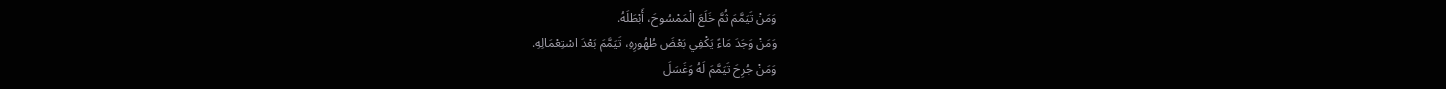وَمَنْ تَيَمَّمَ ثُمَّ خَلَعَ الْمَمْسُوحَ، أَبْطَلَهُ.
وَمَنْ وَجَدَ مَاءً يَكْفِي بَعْضَ طُهُورِهِ، تَيَمَّمَ بَعْدَ اسْتِعْمَالِهِ.
وَمَنْ جُرِحَ تَيَمَّمَ لَهُ وَغَسَلَ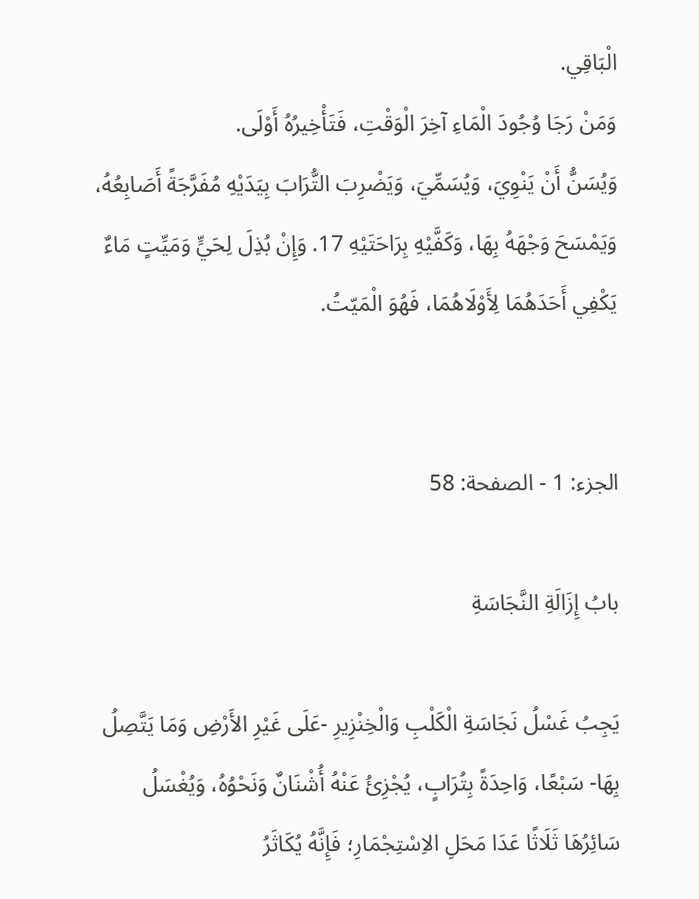الْبَاقِي.
وَمَنْ رَجَا وُجُودَ الْمَاءِ آخِرَ الْوَقْتِ، فَتَأْخِيرُهُ أَوْلَى.
وَيُسَنُّ أَنْ يَنْوِيَ، وَيُسَمِّيَ، وَيَضْرِبَ التُّرَابَ بِيَدَيْهِ مُفَرَّجَةً أَصَابِعُهُ، وَيَمْسَحَ وَجْهَهُ بِهَا، وَكَفَّيْهِ بِرَاحَتَيْهِ 17. وَإِنْ بُذِلَ لِحَيٍّ وَمَيِّتٍ مَاءٌ يَكْفِي أَحَدَهُمَا لِأَوْلَاهُمَا، فَهُوَ الْمَيّتُ.


الجزء: 1 - الصفحة: 58

بابُ إِزَالَةِ النَّجَاسَةِ

يَجِبُ غَسْلُ نَجَاسَةِ الْكَلْبِ وَالْخِنْزِيرِ -عَلَى غَيْرِ الأَرْضِ وَمَا يَتَّصِلُ بِهَا- سَبْعًا، وَاحِدَةً بِتُرَابٍ، يُجْزِئُ عَنْهُ أُشْنَانٌ وَنَحْوُهُ، وَيُغْسَلُ سَائِرُهَا ثَلَاثًا عَدَا مَحَلِ الاِسْتِجْمَارِ؛ فَإِنَّهُ يُكَاثَرُ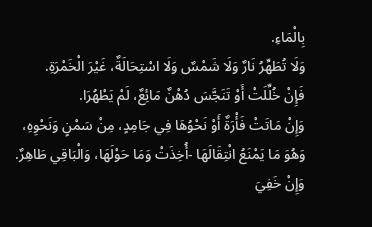بِالْمَاءِ.
وَلَا تُطَهِّرُ نَارٌ وَلَا شَمْسٌ وَلَا اسْتِحَالَةٌ، غَيْرَ الْخَمْرَةِ.
فَإِنْ خُلِّلَتْ أَوْ تَنَجَّسَ دُهْنٌ مَائِعٌ، لَمْ يَطْهُرَا.
وَإِنْ مَاتَتْ فَأْرَةٌ أَوْ نَحْوُهَا فِي جَامِدٍ، مِنْ سَمْنٍ وَنَحْوِهِ، وَهُوَ مَا يَمْنَعُ انْتِقَالَهَا -أُخِذَتْ وَمَا حَوْلَهَا، وَالْبَاقِي طَاهِرٌ.
وَإِنْ خَفِيَ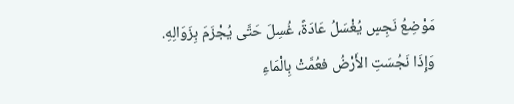مَوْضِعُ نَجِسٍ يُغْسَلُ عَادَةً، غُسِلَ حَتَّى يُجْزَمَ بِزَوَالِهِ.
وَإِذَا نَجُسَتِ الأَرْضُ فعُمَّتْ بِالْمَاءِ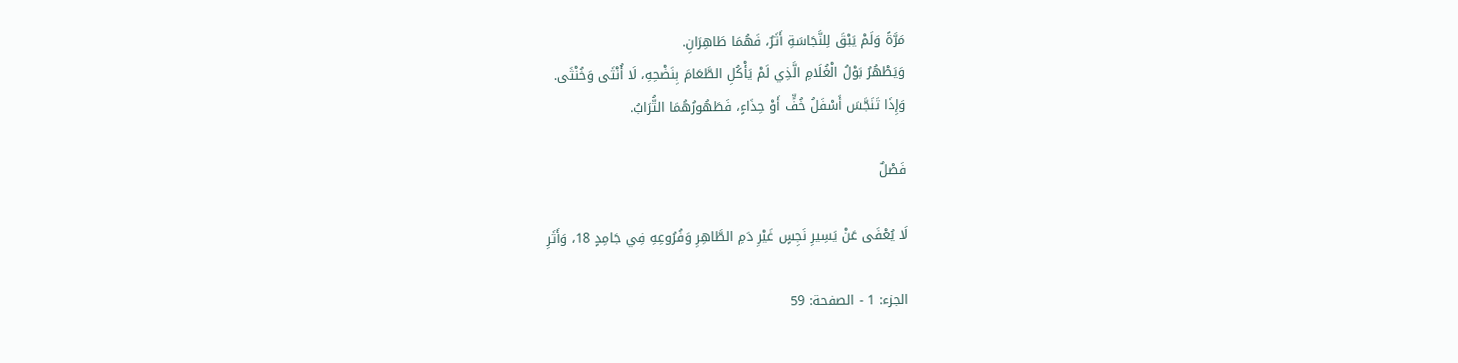مَرَّةً وَلَمْ يَبْقَ لِلنَّجَاسَةِ أَثَرٌ، فَهُمَا طَاهِرَانِ.
وَيَطْهُرُ بَوْلُ الْغُلَامِ الَّذِي لَمْ يَأْكُلِ الطَّعَامَ بِنَضْحِهِ، لَا أُنْثَى وَخُنْثَى.
وَإِذَا تَنَجَّسَ أَسْفَلُ خُفٍّ أَوْ حِذَاءٍ، فَطَهُورُهُمَا التُّرَابُ.

فَصْلٌ

لَا يُعْفَى عَنْ يَسِيرِ نَجِسٍ غَيْرِ دَمِ الطَّاهِرِ وَفُرُوعِهِ فِي جَامِدٍ 18، وَأَثَرِ

الجزء: 1 - الصفحة: 59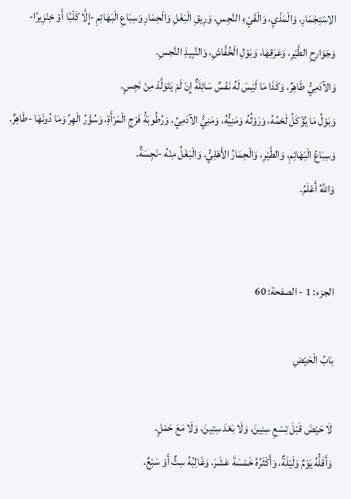الاِسْتِجْمَارِ، وَالْمَذْيِ، وَالْقَيْءِ النَّجِسِ، وَرِيقِ الْبَغْلِ وَالْحِمَارِ وَسِبَاعِ الْبَهَائِمِ -إِلَّا كَلْبًا أَوْ خِنْزِيرًا- وَجَوَارِحِ الطَّيْرِ، وَعَرَقِهَا، وَبَوْلِ الْخُفَّاشِ، وَالنَّبِيذِ النَّجسِ.
وَالآدَمِيُّ طَاهِرٌ، وَكَذَا مَا لَيْسَ لَهُ نَفْسٌ سَائِلَةٌ إِنْ لَمْ يَتَوَلَّدْ مِنْ نَجِسٍ.
وَبَوْلُ مَا يُؤْكَلُ لَحْمُهُ، وَرَوْثُهُ وَمَنِيُّهُ، وَمَنِيُّ الآدَمِيِّ، وَرُطُوبَةُ فَرْجِ الْمَرْأَةِ، وَسُؤْرُ الْهِرِّ وَمَا دُونَهَا -طَاهِرٌ.
وَسِبَاعُ الْبَهَائِمِ، وَالطَّيْرِ، وَالْحِمَارُ الأَهْلِيُّ، وَالْبَغْلُ مِنْهُ -نَجِسَةٌ.
وَاللَّهُ أَعْلَمُ.


الجزء: 1 - الصفحة: 60

بَابُ الْحَيْضِ

لَا حَيْضَ قَبْلَ تِسْعِ سِنِينَ، وَلَا بَعْدَ سِتِينَ، وَلَا مَعَ حَمْلٍ.
وَأَقَلُّهُ يَوْمٌ وَلَيْلَةٌ، وَأَكْثَرُهُ خَمْسَةَ عَشَرَ، وَغَالِبُهُ سِتٌّ أَوْ سَبْعٌ.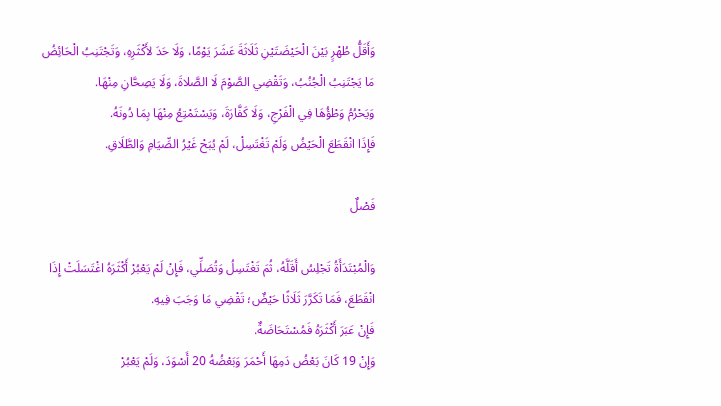وَأَقَلُّ طُهْرٍ بَيْنَ الْحَيْضَتَيْنِ ثَلَاثَةَ عَشَرَ يَوْمًا، وَلَا حَدَ لأَكْثَرِهِ، وَتَجْتَنِبُ الْحَائِضُ مَا يَجْتَنِبُ الْجُنُبُ، وَتَقْضِي الصَّوْمَ لَا الصَّلاةَ، وَلَا يَصِحَّانِ مِنْهَا.
وَيَحْرُمُ وَطْؤُهَا فِي الْفَرْجِ، وَلَا كَفَّارَةَ، وَيَسْتَمْتِعُ مِنْهَا بِمَا دُونَهُ.
فَإِذَا انْقَطَعَ الْحَيْضُ وَلَمْ تَغْتَسِلْ، لَمْ يُبَحْ غَيْرُ الصِّيَامِ وَالطَّلَاقِ.

فَصْلٌ

وَالْمُبْتَدَأَةُ تَجْلِسُ أَقَلَّهُ، ثُمَ تَغْتَسِلُ وَتُصَلِّي، فَإِنْ لَمْ يَعْبُرْ أَكْثَرَهُ اغْتَسَلَتْ إِذَا انْقَطَعَ، فَمَا تَكَرَّرَ ثَلَاثًا حَيْضٌ؛ تَقْضِي مَا وَجَبَ فِيهِ.
فَإِنْ عَبَرَ أَكْثَرَهُ فَمُسْتَحَاضَةٌ.
وَإِنْ 19 كَانَ بَعْضُ دَمِهَا أَحْمَرَ وَبَعْضُهُ 20 أَسْوَدَ، وَلَمْ يَعْبُرْ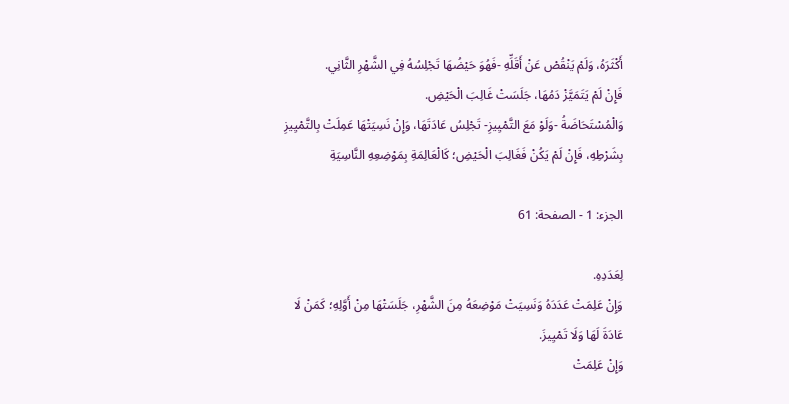أَكْثَرَهُ، وَلَمْ يَنْقُصْ عَنْ أَقَلِّهِ -فَهُوَ حَيْضُهَا تَجْلِسُهُ فِي الشَّهْرِ الثَّانِي.
فَإِنْ لَمْ يَتَمَيَّزْ دَمُهَا، جَلَسَتْ غَالِبَ الْحَيْضِ.
وَالْمُسْتَحَاضَةُ -وَلَوْ مَعَ التَّمْيِيزِ- تَجْلِسُ عَادَتَهَا، وَإِنْ نَسِيَتْهَا عَمِلَتْ بِالتَّمْيِيزِ بِشَرْطِهِ، فَإِنْ لَمْ يَكُنْ فَغَالِبَ الْحَيْضِ؛ كَالْعَالِمَةِ بِمَوْضِعِهِ النَّاسِيَةِ

الجزء: 1 - الصفحة: 61

لِعَدَدِهِ.
وَإِنْ عَلِمَتْ عَدَدَهُ وَنَسِيَتْ مَوْضِعَهُ مِنَ الشَّهْرِ، جَلَسَتْهَا مِنْ أَوَّلِهِ؛ كَمَنْ لَا عَادَةَ لَهَا وَلَا تَمْيِيزَ.
وَإِنْ عَلِمَتْ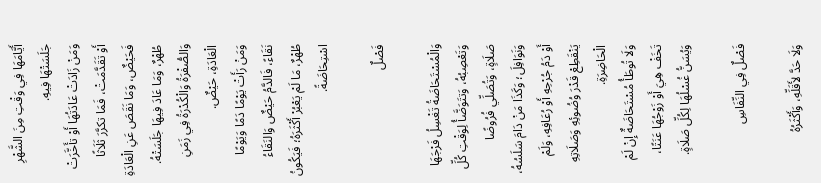أَيَّامَهَا فِي وَقْتِ مِنَ الشَّهْرِ جَلَسَتْهَا فِيهِ.
وَمَنْ زَادَتْ عَادَتُهَا أَوْ تأَخَّرَتْ أَوْ تَقَدَّمَتْ، فَمَا تكرَّرَ ثَلَاثًا فَحَيْضٌ، وَمَا نَقَصَ عَنِ الْعَادَةِ طُهْرٌ، وَمَا عَادَ فِيهَا جَلَسَتْهُ.
وَالصُّفْرَةُ وَالْكُدْرَةُ فِي زَمَنِ الْعَادَةِ، حَيْضٌ.
وَمَنْ رَأَتْ يَوْمًا دَمًا وَيَوْمًا نَقَاءً، فَالدَّمُ حَيْضٌ وَالنَقَاءُ طُهْرٌ، مَا لَمْ يَعْبُرْ أَكْثَرَهُ؛ فَيَكُونُ اسْتِحَاضَةً.

فَصْلٌ

وَالْمُسْتَحَاضَةُ تَغْسِلُ فَرْجَهَا وَتَعْصِبُهُ، وَتتَوَضَّأُ لِوَقْتِ كُلِّ صَلَاةٍ، وَتُصَلِّي فُرُوضًا وَنَوَافِلَ؛ وَكَذَا مَنْ دَامَ سَلَسُهُ، أَوْ دَمُ جُرْحِهِ أَوْ رُعَافِهِ، وَلَمْ يَنْقَطِعْ قَدْرَ وُضُوئِهِ وَصَلَاتِهِ الْحَاضِرَةِ.
وَلَا تُوطَأُ مُسْتَحَاضَةٌ إِنْ لَمْ تَخَفْ هِيَ أَوْ زَوْجُهَا عَنَتًا، وَيُسَنُّ غُسْلُهَا لِكُلِّ صَلَاةٍ.

فَصْلٌ فِي النِّفَاسِ

وَلَا حَدَّ لأَقَلِّهِ، وَأَكْثَرُهُ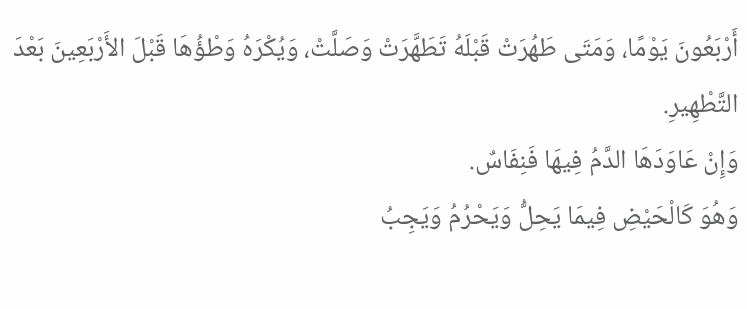أَرْبَعُونَ يَوْمًا، وَمَتَى طَهُرَتْ قَبْلَهُ تَطَهَّرَتْ وَصَلَّتْ، وَيُكْرَهُ وَطْؤُهَا قَبْلَ الأَرْبَعِينَ بَعْدَ التَّطْهِيرِ.
وَإِنْ عَاوَدَهَا الدَّمُ فِيهَا فَنِفَاسٌ.
وَهُوَ كَالْحَيْضِ فِيمَا يَحِلُّ وَيَحْرُمُ وَيَجِبُ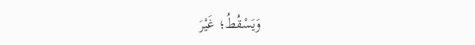وَيَسْقُطُ؛ غَيْرَ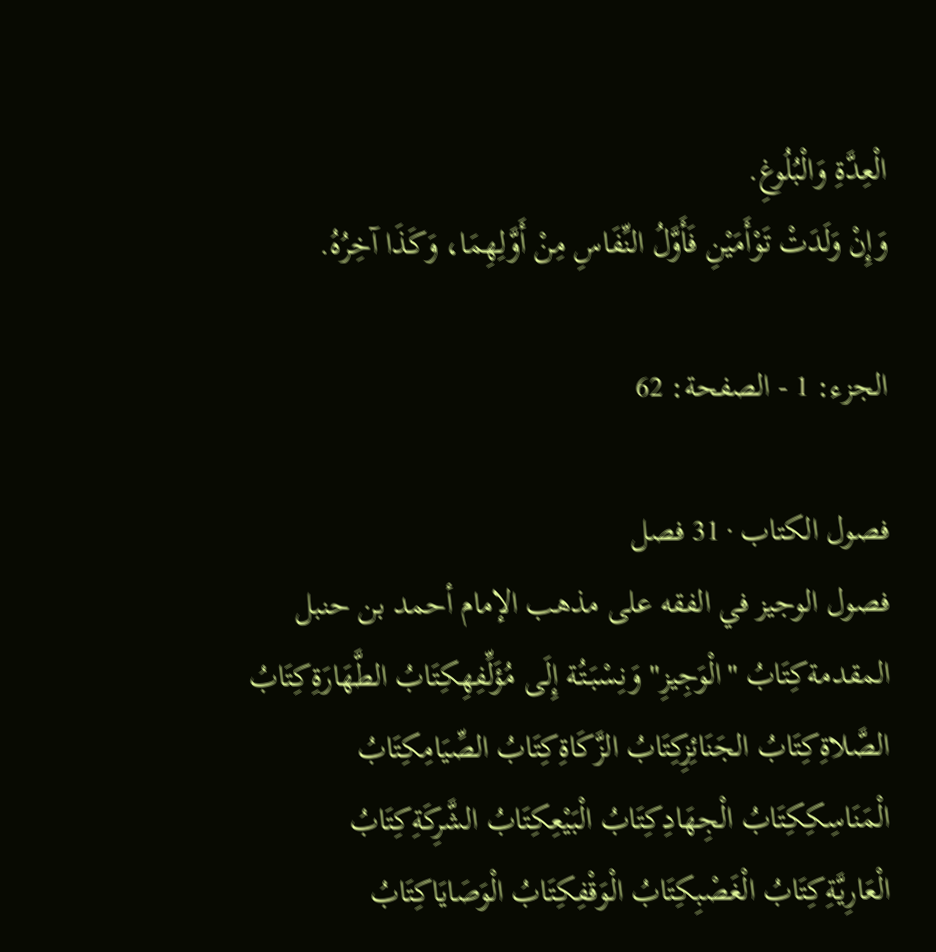الْعِدَّةِ وَالْبُلُوغِ.
وَإِنْ وَلَدَتْ تَوْأَمَيْنِ فَأَوَّلُ النِّفَاسِ مِنْ أَوَّلِهِمَا، وَكَذَا آخِرُهُ.

الجزء: 1 - الصفحة: 62

فصول الكتاب · 31 فصل
فصول الوجيز في الفقه على مذهب الإمام أحمد بن حنبل
المقدمةكِتَابُ "الْوَجِيزِ" وَنِسْبَتُة إِلَى مُؤَلِّفِهِكِتَابُ الطَّهَارَةِكِتَابُ الصَّلاةِكِتَابُ الجَنَائِزِكِتَابُ الزَّكَاةِكِتَابُ الصِّيَامِكِتَابُ الْمَنَاسِكِكِتَابُ الْجِهَادِكِتَابُ الْبَيْعِكِتَابُ الشَّرِكَةِكِتَابُ الْعَارِيَّةِكِتَابُ الْغَصْبِكِتَابُ الْوَقْفِكِتَابُ الْوَصَايَاكِتَابُ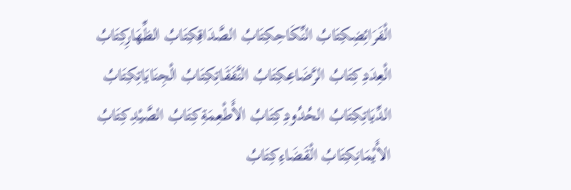الْفَرَائِضِكِتَابُ النِّكَاحِكِتَابُ الصَّدَاقِكِتَابُ الظِّهَارِكِتَابُ الْعِدَدِكِتَابُ الرَّضَاعِكِتَابُ النَّفَقَاتِكِتَابُ الْجِنَايَاتِكِتَابُ الدِّيَاتِكِتَابُ الحُدُودِكِتَابُ الأَطْعِمَةِكِتَابُ الصَّيْدِكِتَابُ الأَيْمَانِكِتَابُ الْقَضَاءِكِتَابُ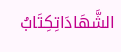الشَّهَادَاتِكِتَابُ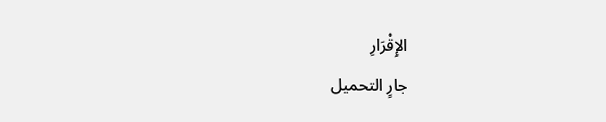الإِقْرَارِ
جارٍ التحميل